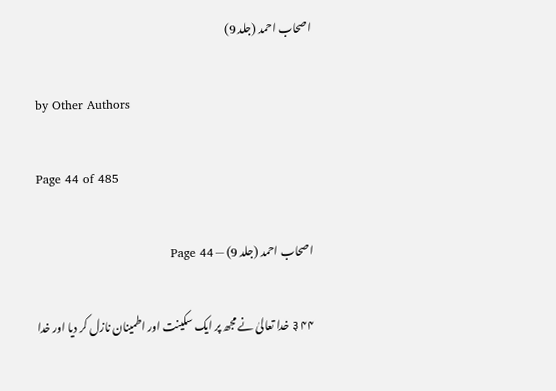اصحاب احمد (جلد 9)

by Other Authors

Page 44 of 485

اصحاب احمد (جلد 9) — Page 44

۴۴ ३ خدا تعالیٰ نے مجھ پر ایک سکینت اور اطمینان نازل کر دیا اور خدا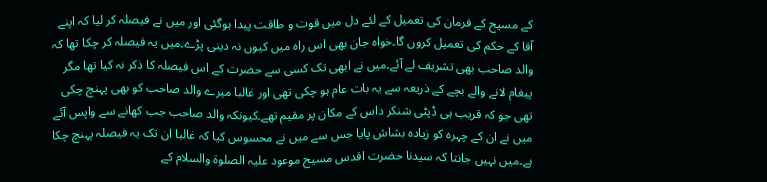کے مسیح کے فرمان کی تعمیل کے لئے دل میں قوت و طاقت پیدا ہوگئی اور میں نے فیصلہ کر لیا کہ اپنے آقا کے حکم کی تعمیل کروں گا۔خواہ جان بھی اس راہ میں کیوں نہ دینی پڑے۔میں یہ فیصلہ کر چکا تھا کہ والد صاحب بھی تشریف لے آئے۔میں نے ابھی تک کسی سے حضرت کے اس فیصلہ کا ذکر نہ کیا تھا مگر پیغام لانے والے بچے کے ذریعہ سے یہ بات عام ہو چکی تھی اور غالبا میرے والد صاحب کو بھی پہنچ چکی تھی جو کہ قریب ہی ڈپٹی شنکر داس کے مکان پر مقیم تھے۔کیونکہ والد صاحب جب کھانے سے واپس آئے میں نے ان کے چہرہ کو زیادہ بشاش پایا جس سے میں نے محسوس کیا کہ غالبا ان تک یہ فیصلہ پہنچ چکا ہے۔میں نہیں جانتا کہ سیدنا حضرت اقدس مسیح موعود علیہ الصلوۃ والسلام کے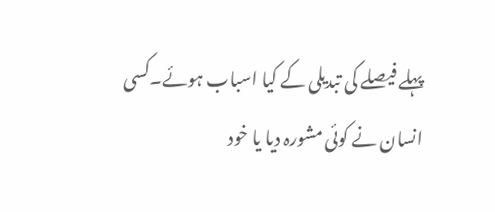پہلے فیصلے کی تبدیلی کے کیا اسباب ہوئے۔کسی انسان نے کوئی مشورہ دیا یا خود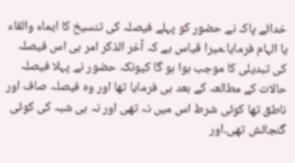خدائے پاک نے حضور کو پہلے فیصلہ کی تنسیخ کا ایماء والقاء یا الہام فرمایا۔میرا قیاس ہے کہ آخر الذکر امر ہی اس فیصلہ کی تبدیلی کا موجب ہوا ہو گا کیونکہ حضور نے پہلا فیصلہ حالات کے مطالعہ کے بعد ہی فرمایا تھا اور وہ فیصلہ صاف اور ناطق تھا کوئی شرط اس میں نہ تھی اور نہ ہی شبہ کی کوئی گنجائش تھی۔اور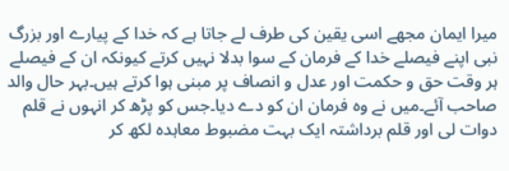میرا ایمان مجھے اسی یقین کی طرف لے جاتا ہے کہ خدا کے پیارے اور بزرگ نبی اپنے فیصلے خدا کے فرمان کے سوا بدلا نہیں کرتے کیونکہ ان کے فیصلے ہر وقت حق و حکمت اور عدل و انصاف پر مبنی ہوا کرتے ہیں۔بہر حال والد صاحب آئے۔میں نے وہ فرمان ان کو دے دیا۔جس کو پڑھ کر انہوں نے قلم دوات لی اور قلم برداشتہ ایک بہت مضبوط معاہدہ لکھ کر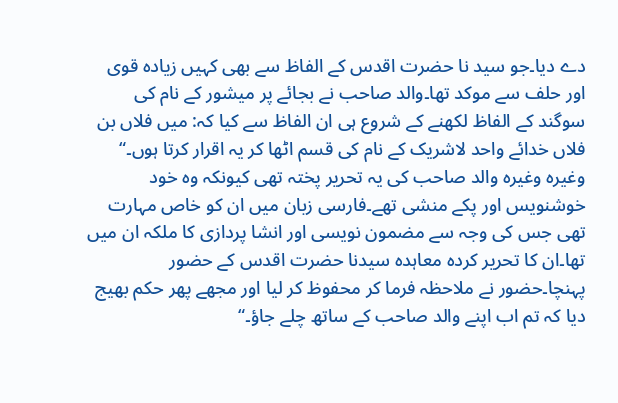دے دیا۔جو سید نا حضرت اقدس کے الفاظ سے بھی کہیں زیادہ قوی اور حلف سے موکد تھا۔والد صاحب نے بجائے پر میشور کے نام کی سوگند کے الفاظ لکھنے کے شروع ہی ان الفاظ سے کیا کہ: میں فلاں بن فلاں خدائے واحد لاشریک کے نام کی قسم اٹھا کر یہ اقرار کرتا ہوں۔“ وغیرہ وغیرہ والد صاحب کی یہ تحریر پختہ تھی کیونکہ وہ خود خوشنویس اور پکے منشی تھے۔فارسی زبان میں ان کو خاص مہارت تھی جس کی وجہ سے مضمون نویسی اور انشا پردازی کا ملکہ ان میں تھا۔ان کا تحریر کردہ معاہدہ سیدنا حضرت اقدس کے حضور پہنچا۔حضور نے ملاحظہ فرما کر محفوظ کر لیا اور مجھے پھر حکم بھیج دیا کہ تم اب اپنے والد صاحب کے ساتھ چلے جاؤ۔“